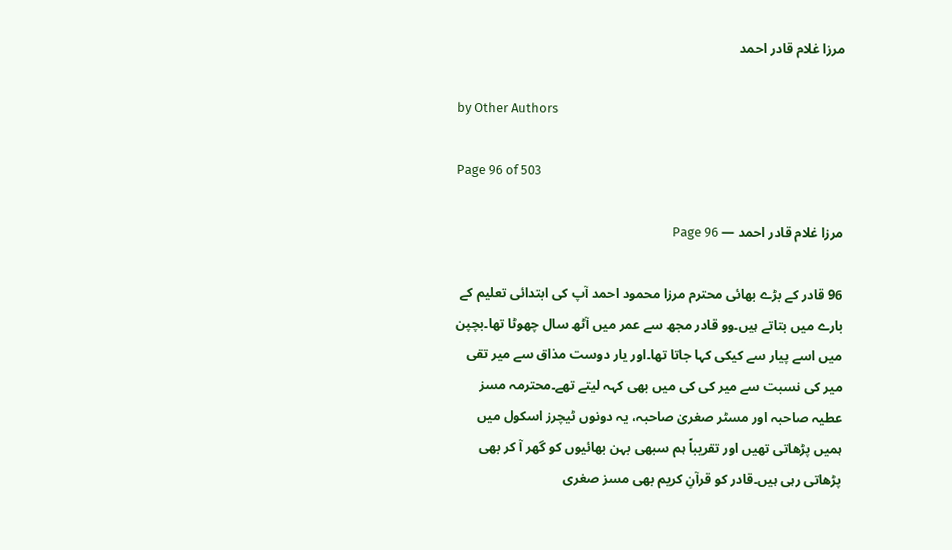مرزا غلام قادر احمد

by Other Authors

Page 96 of 503

مرزا غلام قادر احمد — Page 96

96 قادر کے بڑے بھائی محترم مرزا محمود احمد آپ کی ابتدائی تعلیم کے بارے میں بتاتے ہیں۔وو قادر مجھ سے عمر میں آٹھ سال چھوٹا تھا۔بچپن میں اسے پیار سے کیکی کہا جاتا تھا۔اور یار دوست مذاق سے میر تقی میر کی نسبت سے میر کی کی میں بھی کہہ لیتے تھے۔محترمہ مسز عطیہ صاحبہ اور مسٹر صغریٰ صاحبہ، یہ دونوں ٹیچرز اسکول میں ہمیں پڑھاتی تھیں اور تقریباً ہم سبھی بہن بھائیوں کو گھر آ کر بھی پڑھاتی رہی ہیں۔قادر کو قرآنِ کریم بھی مسز صغری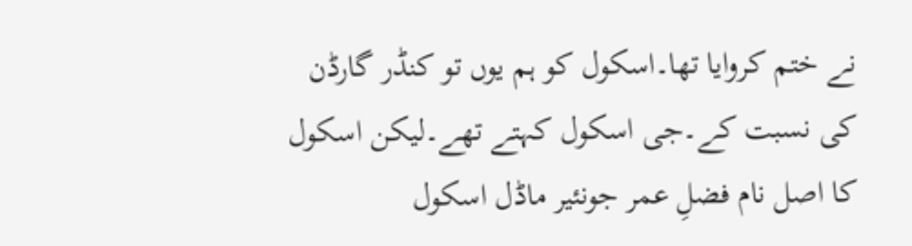نے ختم کروایا تھا۔اسکول کو ہم یوں تو کنڈر گارڈن کی نسبت کے۔جی اسکول کہتے تھے۔لیکن اسکول کا اصل نام فضلِ عمر جونئیر ماڈل اسکول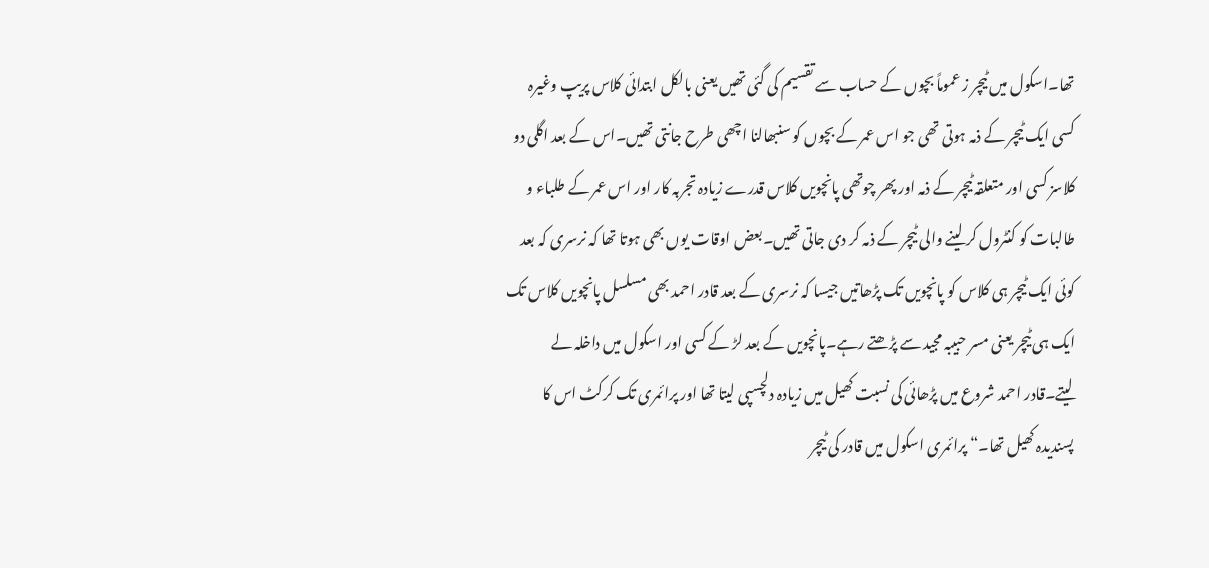تھا۔اسکول میں ٹیچر ز عموماً بچوں کے حساب سے تقسیم کی گئی تھیں یعنی بالکل ابتدائی کلاس پریپ وغیرہ کسی ایک ٹیچر کے ذمہ ہوتی تھی جو اس عمر کے بچوں کو سنبھالنا اچھی طرح جانتی تھیں۔اس کے بعد اگلی دو کلاسز کسی اور متعلقہ ٹیچر کے ذمہ اور پھر چوتھی پانچویں کلاس قدرے زیادہ تجربہ کار اور اس عمر کے طلباء و طالبات کو کنٹرول کر لینے والی ٹیچر کے ذمہ کر دی جاتی تھیں۔بعض اوقات یوں بھی ہوتا تھا کہ نرسری کہ بعد کوئی ایک ٹیچر ہی کلاس کو پانچویں تک پڑھاتیں جیسا کہ نرسری کے بعد قادر احمد بھی مسلسل پانچویں کلاس تک ایک ہی ٹیچر یعنی مسر حبیبہ مجید سے پڑھتے رہے۔پانچویں کے بعد لڑ کے کسی اور اسکول میں داخلہ لے لیتے۔قادر احمد شروع میں پڑھائی کی نسبت کھیل میں زیادہ دلچسپی لیتا تھا اور پرائمری تک کرکٹ اس کا پسندیدہ کھیل تھا۔“ پرائمری اسکول میں قادر کی ٹیچر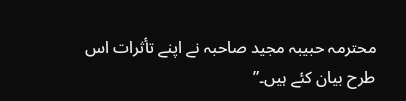محترمہ حبیبہ مجید صاحبہ نے اپنے تأثرات اس طرح بیان کئے ہیں۔”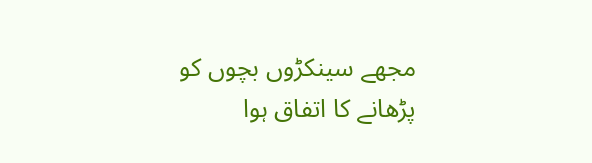مجھے سینکڑوں بچوں کو پڑھانے کا اتفاق ہوا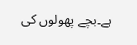ہے۔بچے پھولوں کی